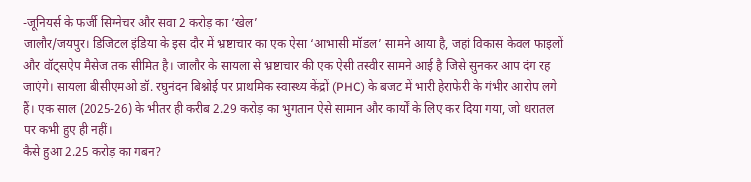-जूनियर्स के फर्जी सिग्नेचर और सवा 2 करोड़ का ‘खेल’
जालौर/जयपुर। डिजिटल इंडिया के इस दौर में भ्रष्टाचार का एक ऐसा ‘आभासी मॉडल’ सामने आया है, जहां विकास केवल फाइलों और वॉट्सऐप मैसेज तक सीमित है। जालौर के सायला से भ्रष्टाचार की एक ऐसी तस्वीर सामने आई है जिसे सुनकर आप दंग रह जाएंगे। सायला बीसीएमओ डॉ. रघुनंदन बिश्नोई पर प्राथमिक स्वास्थ्य केंद्रों (PHC) के बजट में भारी हेराफेरी के गंभीर आरोप लगे हैं। एक साल (2025-26) के भीतर ही करीब 2.29 करोड़ का भुगतान ऐसे सामान और कार्यों के लिए कर दिया गया, जो धरातल पर कभी हुए ही नहीं।
कैसे हुआ 2.25 करोड़ का गबन?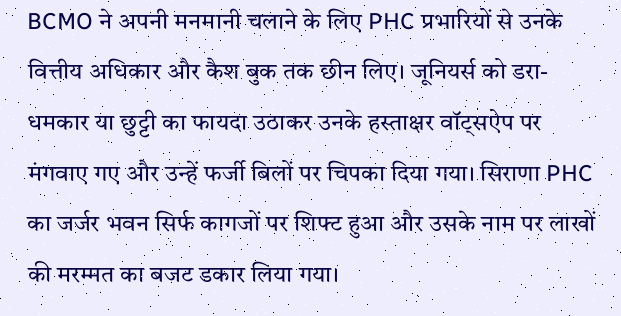BCMO ने अपनी मनमानी चलाने के लिए PHC प्रभारियों से उनके वित्तीय अधिकार और कैश बुक तक छीन लिए। जूनियर्स को डरा-धमकार या छुट्टी का फायदा उठाकर उनके हस्ताक्षर वॉट्सऐप पर मंगवाए गए और उन्हें फर्जी बिलों पर चिपका दिया गया। सिराणा PHC का जर्जर भवन सिर्फ कागजों पर शिफ्ट हुआ और उसके नाम पर लाखों की मरम्मत का बजट डकार लिया गया।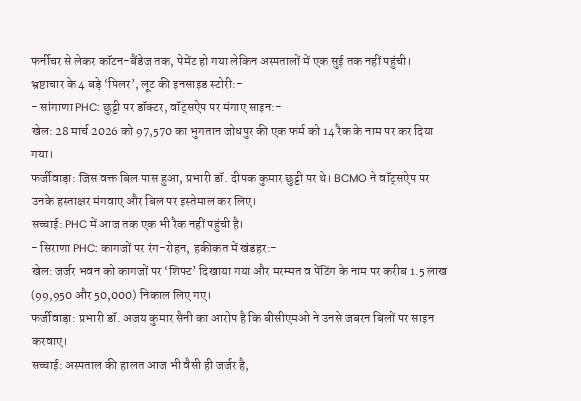फर्नीचर से लेकर कॉटन-बैंडेज तक, पेमेंट हो गया लेकिन अस्पतालों में एक सुई तक नहीं पहुंची।
भ्रष्टाचार के 4 बड़े ‘पिलर’, लूट की इनसाइड स्टोरी:-
- सांगाणा PHC: छुट्टी पर डॉक्टर, वॉट्सऐप पर मंगाए साइन:-
खेल: 28 मार्च 2026 को 97,570 का भुगतान जोधपुर की एक फर्म को 14 रैक के नाम पर कर दिया गया।
फर्जीवाड़ा: जिस वक्त बिल पास हुआ, प्रभारी डॉ. दीपक कुमार छुट्टी पर थे। BCMO ने वॉट्सऐप पर उनके हस्ताक्षर मंगवाए और बिल पर इस्तेमाल कर लिए।
सच्चाई: PHC में आज तक एक भी रैक नहीं पहुंची है।
- सिराणा PHC: कागजों पर रंग-रोहन, हकीकत में खंडहर:-
खेल: जर्जर भवन को कागजों पर ‘शिफ्ट’ दिखाया गया और मरम्मत व पेंटिंग के नाम पर करीब 1.5 लाख (99,950 और 50,000) निकाल लिए गए।
फर्जीवाड़ा: प्रभारी डॉ. अजय कुमार सैनी का आरोप है कि बीसीएमओ ने उनसे जबरन बिलों पर साइन करवाए।
सच्चाई: अस्पताल की हालत आज भी वैसी ही जर्जर है,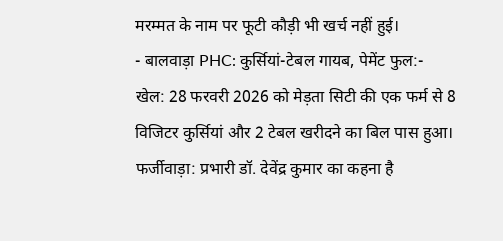मरम्मत के नाम पर फूटी कौड़ी भी खर्च नहीं हुई।
- बालवाड़ा PHC: कुर्सियां-टेबल गायब, पेमेंट फुल:-
खेल: 28 फरवरी 2026 को मेड़ता सिटी की एक फर्म से 8 विजिटर कुर्सियां और 2 टेबल खरीदने का बिल पास हुआ।
फर्जीवाड़ा: प्रभारी डॉ. देवेंद्र कुमार का कहना है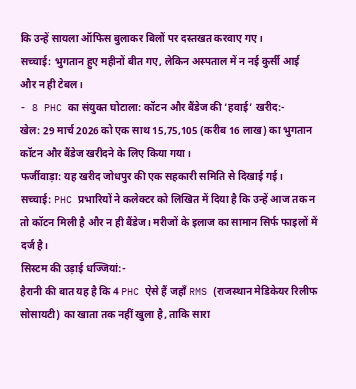कि उन्हें सायला ऑफिस बुलाकर बिलों पर दस्तखत करवाए गए।
सच्चाई: भुगतान हुए महीनों बीत गए, लेकिन अस्पताल में न नई कुर्सी आई और न ही टेबल।
- 8 PHC का संयुक्त घोटाला: कॉटन और बैंडेज की ‘हवाई’ खरीद:-
खेल: 29 मार्च 2026 को एक साथ 15,75,105 (करीब 16 लाख) का भुगतान कॉटन और बैंडेज खरीदने के लिए किया गया।
फर्जीवाड़ा: यह खरीद जोधपुर की एक सहकारी समिति से दिखाई गई।
सच्चाई: PHC प्रभारियों ने कलेक्टर को लिखित में दिया है कि उन्हें आज तक न तो कॉटन मिली है और न ही बैंडेज। मरीजों के इलाज का सामान सिर्फ फाइलों में दर्ज है।
सिस्टम की उड़ाई धज्जियां:-
हैरानी की बात यह है कि 4 PHC ऐसे हैं जहाँ RMS (राजस्थान मेडिकेयर रिलीफ सोसायटी) का खाता तक नहीं खुला है, ताकि सारा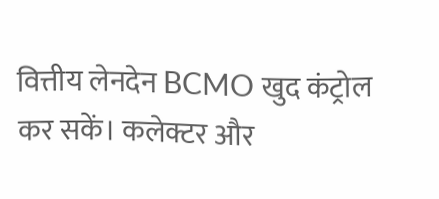वित्तीय लेनदेन BCMO खुद कंट्रोल कर सकें। कलेक्टर और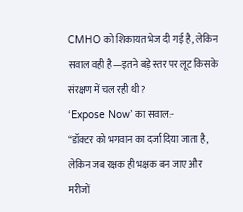CMHO को शिकायत भेज दी गई है, लेकिन सवाल वही है—इतने बड़े स्तर पर लूट किसके संरक्षण में चल रही थी?
‘Expose Now’ का सवाल:-
“डॉक्टर को भगवान का दर्जा दिया जाता है, लेकिन जब रक्षक ही भक्षक बन जाए और मरीजों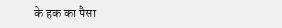के हक का पैसा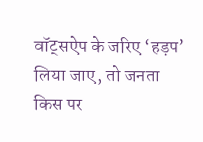वॉट्सऐप के जरिए ‘हड़प’ लिया जाए, तो जनता किस पर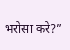भरोसा करे?”